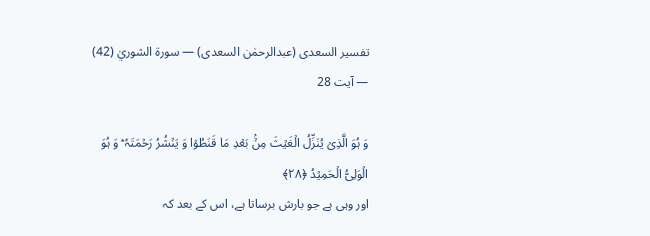تفسیر السعدی (عبدالرحمٰن السعدی) — سورۃ الشوريٰ (42) — آیت 28

وَ ہُوَ الَّذِیۡ یُنَزِّلُ الۡغَیۡثَ مِنۡۢ بَعۡدِ مَا قَنَطُوۡا وَ یَنۡشُرُ رَحۡمَتَہٗ ؕ وَ ہُوَ الۡوَلِیُّ الۡحَمِیۡدُ ﴿۲۸﴾
اور وہی ہے جو بارش برساتا ہے، اس کے بعد کہ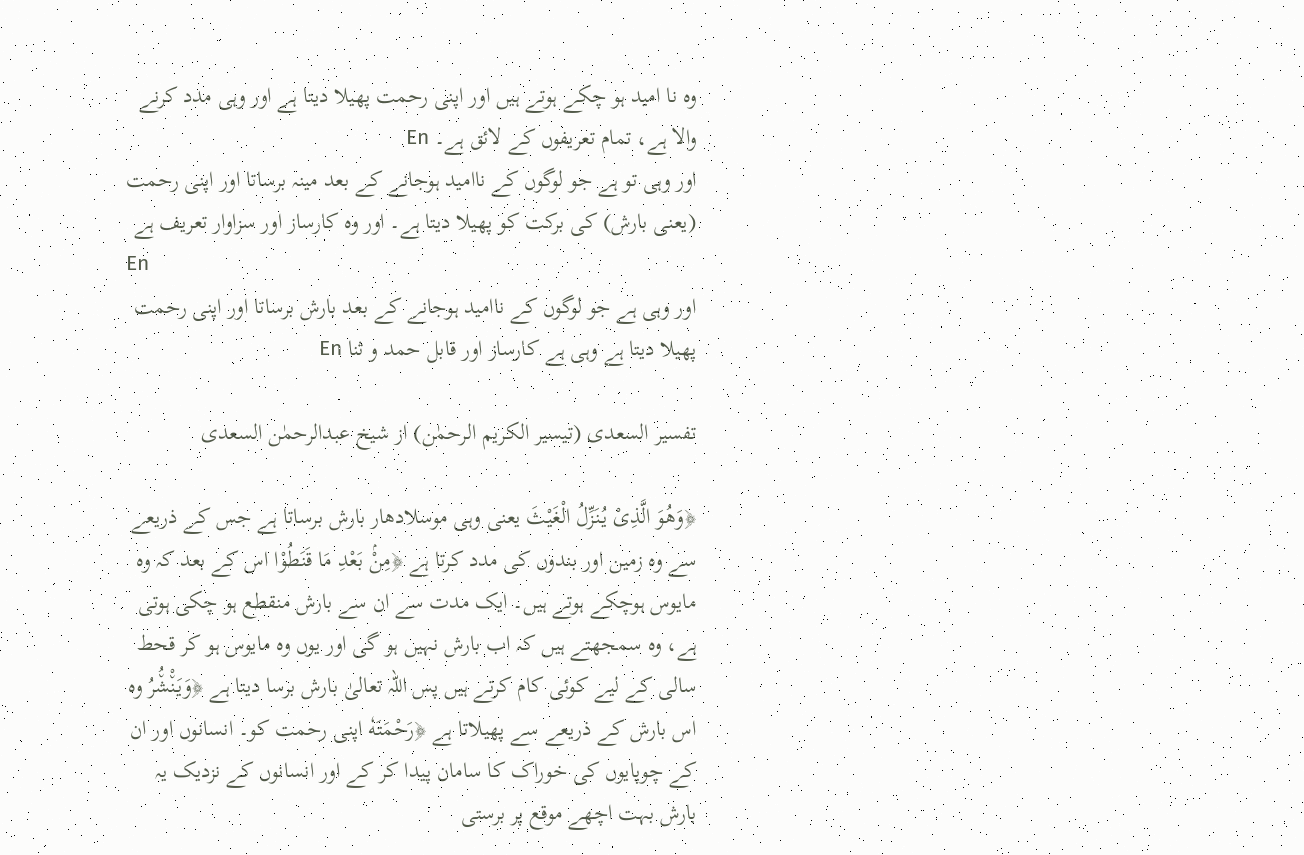وہ نا امید ہو چکے ہوتے ہیں اور اپنی رحمت پھیلا دیتا ہے اور وہی مدد کرنے والا ہے، تمام تعریفوں کے لائق ہے۔ En
اور وہی تو ہے جو لوگوں کے ناامید ہوجانے کے بعد مینہ برساتا اور اپنی رحمت (یعنی بارش) کی برکت کو پھیلا دیتا ہے۔ اور وہ کارساز اور سزاوار تعریف ہے
En
اور وہی ہے جو لوگوں کے ناامید ہوجانے کے بعد بارش برساتا اور اپنی رحمت پھیلا دیتا ہے وہی ہے کارساز اور قابل حمد و ثنا En

تفسیر السعدی (تیسیر الکریم الرحمٰن) از شیخ عبدالرحمٰن السعدی

﴿وَهُوَ الَّذِیْ یُنَزِّلُ الْغَیْثَ یعنی وہی موسلادھار بارش برساتا ہے جس کے ذریعے سے وہ زمین اور بندوں کی مدد کرتا ہے ﴿مِنْۢ بَعْدِ مَا قَنَطُوْا اس کے بعد کہ وہ مایوس ہوچکے ہوتے ہیں۔ ایک مدت سے ان سے بارش منقطع ہو چکی ہوتی ہے، وہ سمجھتے ہیں کہ اب بارش نہیں ہو گی اور یوں وہ مایوس ہو کر قحط سالی کے لیے کوئی کام کرتے ہیں پس اللہ تعالیٰ بارش برسا دیتا ہے ﴿وَیَنْ٘شُ٘رُ وہ اس بارش کے ذریعے سے پھیلاتا ہے ﴿رَحْمَتَهٗ اپنی رحمت کو۔ انسانوں اور ان کے چوپایوں کی خوراک کا سامان پیدا کر کے اور انسانوں کے نزدیک یہ بارش بہت اچھے موقع پر برستی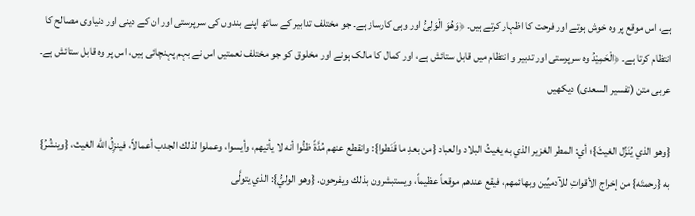ہے، اس موقع پر وہ خوش ہوتے اور فرحت کا اظہار کرتے ہیں۔ ﴿وَهُوَ الْوَلِیُّ اور وہی کارساز ہے۔ جو مختلف تدابیر کے ساتھ اپنے بندوں کی سرپرستی اور ان کے دینی اور دنیاوی مصالح کا انتظام کرتا ہے۔ ﴿الْحَمِیْدُ وہ سرپرستی اور تدبیر و انتظام میں قابل ستائش ہے، اور کمال کا مالک ہونے اور مخلوق کو جو مختلف نعمتیں اس نے بہم پہنچائی ہیں، اس پر وہ قابل ستائش ہے۔
عربی متن (تفسیر السعدی) دیکھیں

{وهو الذي يُنَزِّل الغيثَ}؛ أي: المطر الغزير الذي به يغيثُ البلاد والعباد {من بعدِ ما قَنَطوا}: وانقطع عنهم مُدَّةً ظنُّوا أنه لا يأتيهم، وأيسوا، وعملوا لذلك الجدب أعمالاً، فينزِلُ الله الغيث، {وينشُرُ} به {رحمتَه} من إخراج الأقواتِ للآدميِّين وبهائمهم، فيقع عندهم موقعاً عظيماً، ويستبشرون بذلك ويفرحون. {وهو الوليُّ}: الذي يتولَّى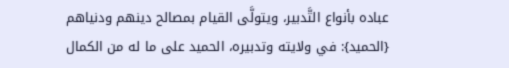عباده بأنواع التَّدبير، ويتولَّى القيام بمصالح دينهم ودنياهم {الحميد}: في ولايته وتدبيره، الحميد على ما له من الكمال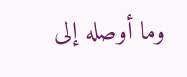وما أوصله إلى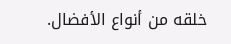خلقه من أنواع الأفضال.